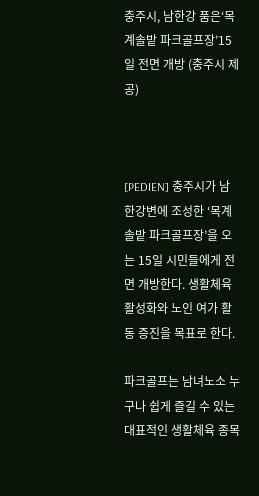충주시, 남한강 품은‘목계솔밭 파크골프장’15일 전면 개방 (충주시 제공)



[PEDIEN] 충주시가 남한강변에 조성한 ‘목계솔밭 파크골프장’을 오는 15일 시민들에게 전면 개방한다. 생활체육 활성화와 노인 여가 활동 증진을 목표로 한다.

파크골프는 남녀노소 누구나 쉽게 즐길 수 있는 대표적인 생활체육 종목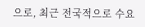으로, 최근 전국적으로 수요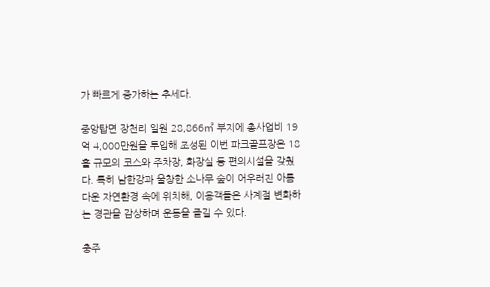가 빠르게 증가하는 추세다.

중앙탑면 장천리 일원 28,866㎡ 부지에 총사업비 19억 4,000만원을 투입해 조성된 이번 파크골프장은 18홀 규모의 코스와 주차장, 화장실 등 편의시설을 갖췄다. 특히 남한강과 울창한 소나무 숲이 어우러진 아름다운 자연환경 속에 위치해, 이용객들은 사계절 변화하는 경관을 감상하며 운동을 즐길 수 있다.

충주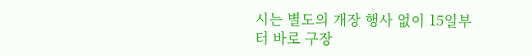시는 별도의 개장 행사 없이 15일부터 바로 구장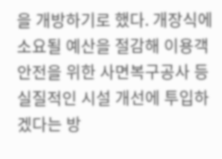을 개방하기로 했다. 개장식에 소요될 예산을 절감해 이용객 안전을 위한 사면복구공사 등 실질적인 시설 개선에 투입하겠다는 방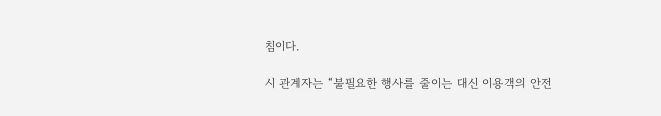침이다.

시 관계자는 “불필요한 행사를 줄이는 대신 이용객의 안전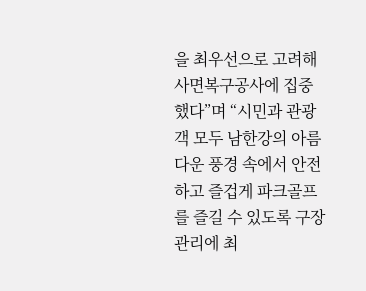을 최우선으로 고려해 사면복구공사에 집중했다”며 “시민과 관광객 모두 남한강의 아름다운 풍경 속에서 안전하고 즐겁게 파크골프를 즐길 수 있도록 구장 관리에 최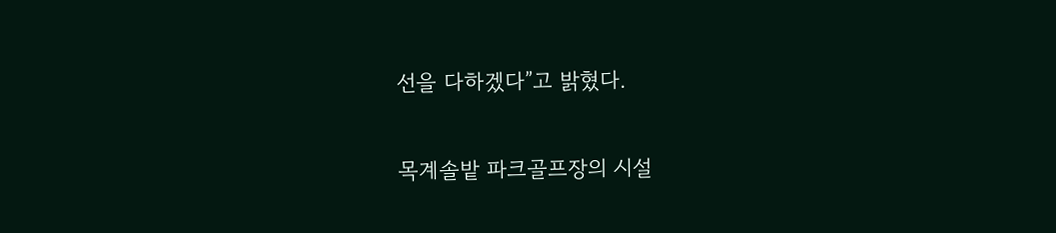선을 다하겠다”고 밝혔다.

목계솔밭 파크골프장의 시설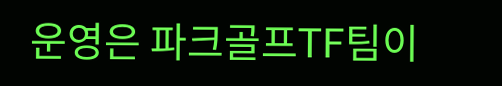운영은 파크골프TF팀이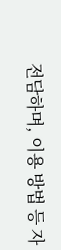전담하며, 이용 방법 등 자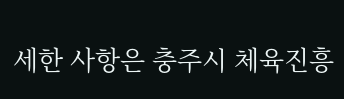세한 사항은 충주시 체육진흥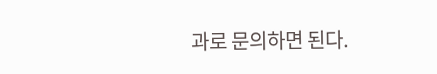과로 문의하면 된다.